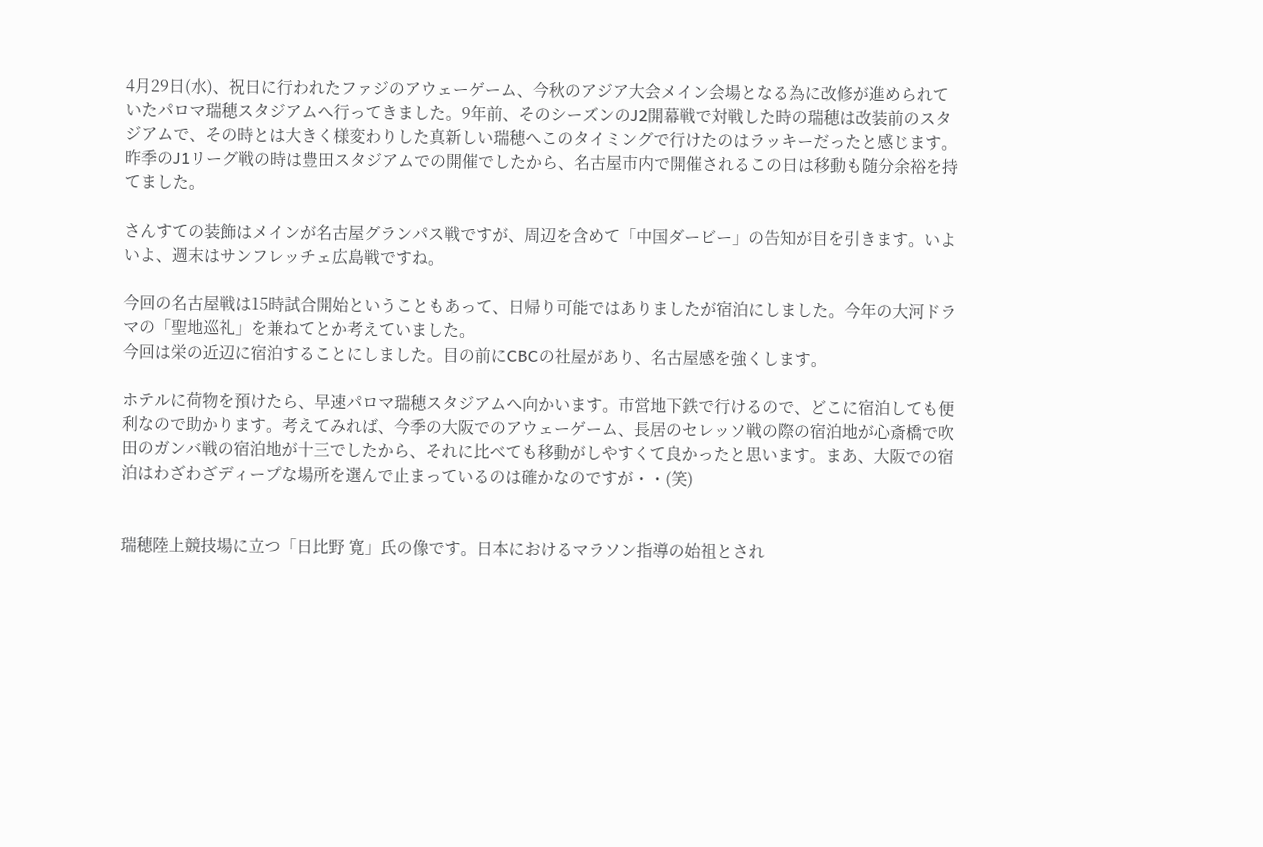4月29日(水)、祝日に行われたファジのアウェーゲーム、今秋のアジア大会メイン会場となる為に改修が進められていたパロマ瑞穂スタジアムへ行ってきました。9年前、そのシーズンのJ2開幕戦で対戦した時の瑞穂は改装前のスタジアムで、その時とは大きく様変わりした真新しい瑞穂へこのタイミングで行けたのはラッキーだったと感じます。昨季のJ1リーグ戦の時は豊田スタジアムでの開催でしたから、名古屋市内で開催されるこの日は移動も随分余裕を持てました。

さんすての装飾はメインが名古屋グランパス戦ですが、周辺を含めて「中国ダービー」の告知が目を引きます。いよいよ、週末はサンフレッチェ広島戦ですね。

今回の名古屋戦は15時試合開始ということもあって、日帰り可能ではありましたが宿泊にしました。今年の大河ドラマの「聖地巡礼」を兼ねてとか考えていました。
今回は栄の近辺に宿泊することにしました。目の前にCBCの社屋があり、名古屋感を強くします。

ホテルに荷物を預けたら、早速パロマ瑞穂スタジアムへ向かいます。市営地下鉄で行けるので、どこに宿泊しても便利なので助かります。考えてみれば、今季の大阪でのアウェーゲーム、長居のセレッソ戦の際の宿泊地が心斎橋で吹田のガンバ戦の宿泊地が十三でしたから、それに比べても移動がしやすくて良かったと思います。まあ、大阪での宿泊はわざわざディープな場所を選んで止まっているのは確かなのですが・・(笑)


瑞穂陸上競技場に立つ「日比野 寛」氏の像です。日本におけるマラソン指導の始祖とされ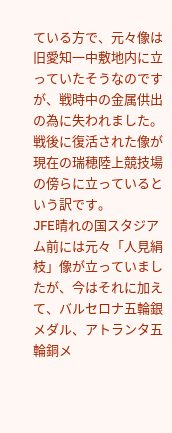ている方で、元々像は旧愛知一中敷地内に立っていたそうなのですが、戦時中の金属供出の為に失われました。戦後に復活された像が現在の瑞穂陸上競技場の傍らに立っているという訳です。
JFE晴れの国スタジアム前には元々「人見絹枝」像が立っていましたが、今はそれに加えて、バルセロナ五輪銀メダル、アトランタ五輪銅メ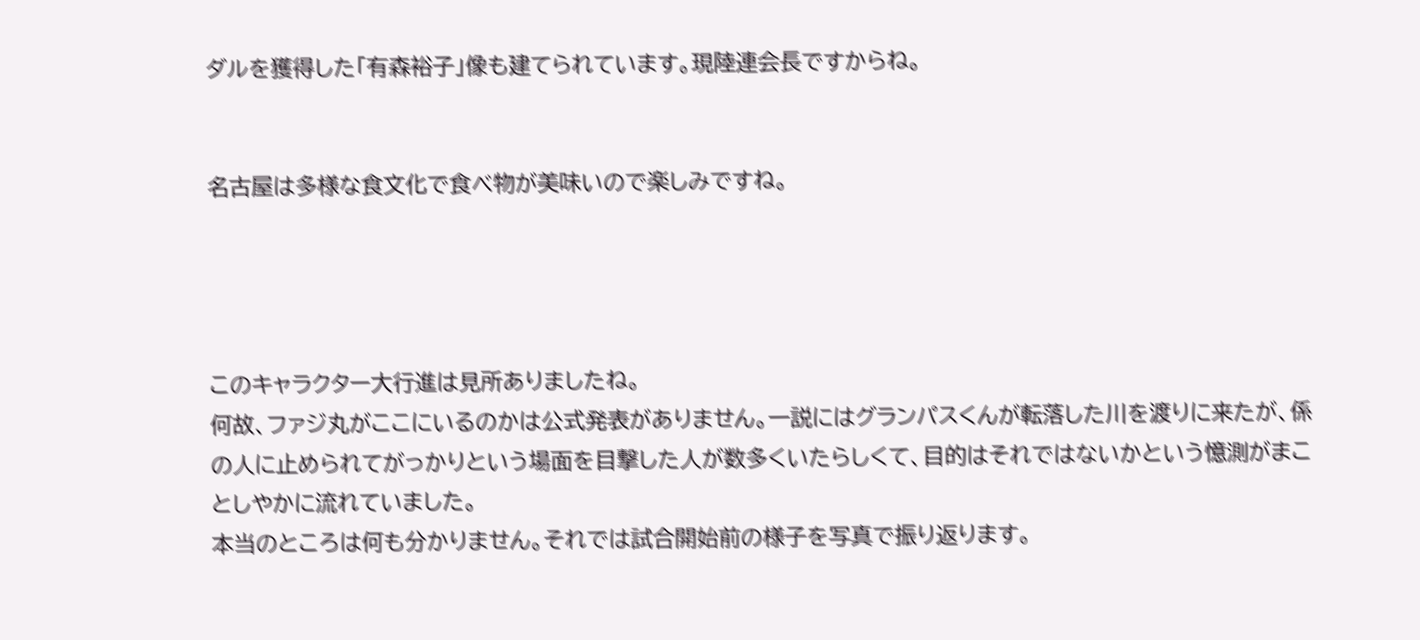ダルを獲得した「有森裕子」像も建てられています。現陸連会長ですからね。


名古屋は多様な食文化で食べ物が美味いので楽しみですね。




このキャラクター大行進は見所ありましたね。
何故、ファジ丸がここにいるのかは公式発表がありません。一説にはグランパスくんが転落した川を渡りに来たが、係の人に止められてがっかりという場面を目撃した人が数多くいたらしくて、目的はそれではないかという憶測がまことしやかに流れていました。
本当のところは何も分かりません。それでは試合開始前の様子を写真で振り返ります。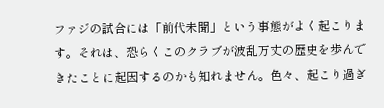ファジの試合には「前代未聞」という事態がよく起こります。それは、恐らくこのクラブが波乱万丈の歴史を歩んできたことに起因するのかも知れません。色々、起こり過ぎ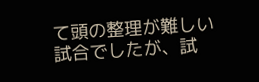て頭の整理が難しい試合でしたが、試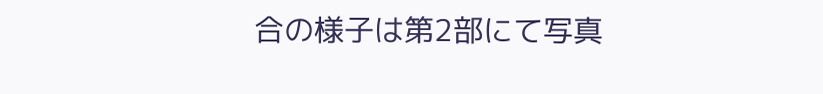合の様子は第2部にて写真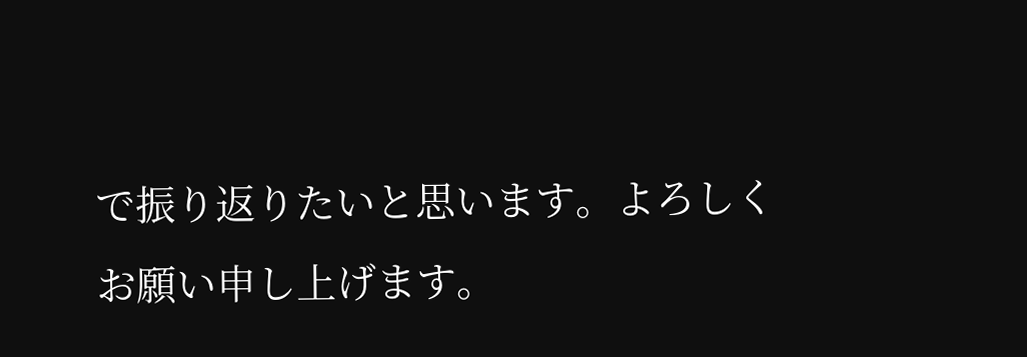で振り返りたいと思います。よろしくお願い申し上げます。